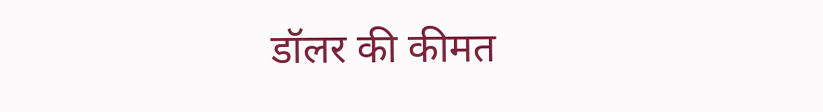डॉलर की कीमत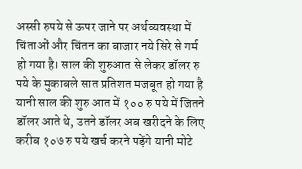अस्सी रुपये से ऊपर जाने पर अर्थव्यवस्था में चिंताओं और चिंतन का बाजार नये सिरे से गर्म हो गया है। साल की शुरुआत से लेकर डॉलर रु पये के मुकाबले सात प्रतिशत मजबूत हो गया है यानी साल की शुरु आत में १०० रु पये में जितने डॉलर आते थे‚ उतने डॉलर अब खरीदने के लिए करीब १०७ रु पये खर्च करने पड़ेंगे यानी मोटे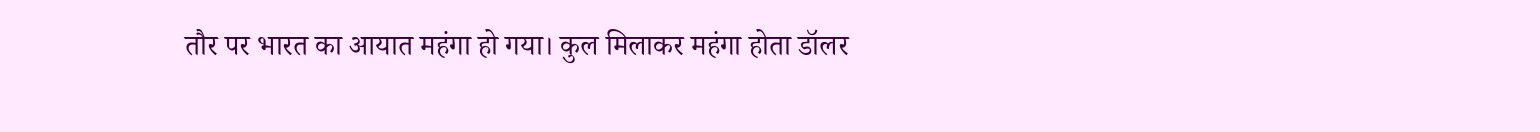तौर पर भारत का आयात महंगा हो गया। कुल मिलाकर महंगा होता डॉलर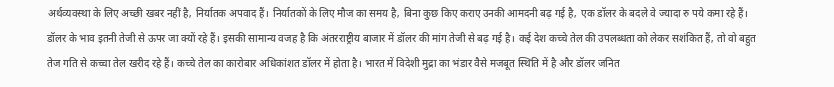अर्थव्यवस्था के लिए अच्छी खबर नहीं है‚ निर्यातक अपवाद हैं। निर्यातकों के लिए मौज का समय है‚ बिना कुछ किए कराए उनकी आमदनी बढ़ गई है‚ एक डॉलर के बदले वे ज्यादा रु पये कमा रहे हैं। डॉलर के भाव इतनी तेजी से ऊपर जा क्यों रहे हैं। इसकी सामान्य वजह है कि अंतरराष्ट्रीय बाजार में डॉलर की मांग तेजी से बढ़ गई है। कई देश कच्चे तेल की उपलब्धता को लेकर सशंकित हैं‚ तो वो बहुत तेज गति से कच्चा तेल खरीद रहे हैं। कच्चे तेल का कारोबार अधिकांशत डॉलर में होता है। भारत में विदेशी मुद्रा का भंडार वैसे मजबूत स्थिति में है और डॉलर जनित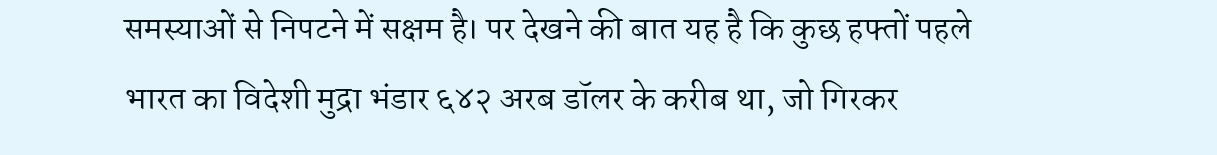समस्याओं से निपटने में सक्षम है। पर देखने की बात यह है कि कुछ हफ्तों पहले भारत का विदेशी मुद्रा भंडार ६४२ अरब डॉलर के करीब था‚ जो गिरकर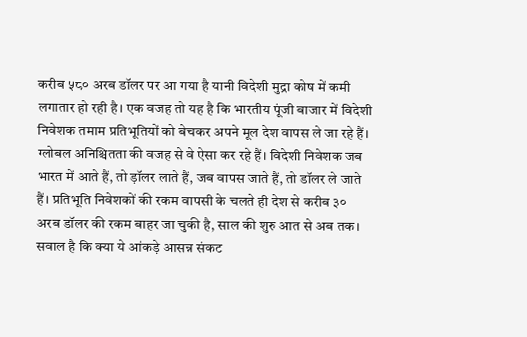करीब ५८० अरब डॉलर पर आ गया है यानी विदेशी मुद्रा कोष में कमी लगातार हो रही है। एक वजह तो यह है कि भारतीय पूंजी बाजार में विदेशी निवेशक तमाम प्रतिभूतियों को बेचकर अपने मूल देश वापस ले जा रहे हैं। ग्लोबल अनिश्चितता की वजह से वे ऐसा कर रहे हैं। विदेशी निवेशक जब भारत में आते हैं‚ तो ड़ॉलर लाते हैं‚ जब वापस जाते हैं‚ तो डॉलर ले जाते हैं। प्रतिभूति निवेशकों की रकम वापसी के चलते ही देश से करीब ३० अरब डॉलर की रकम बाहर जा चुकी है‚ साल की शुरु आत से अब तक। सवाल है कि क्या ये आंकड़े आसन्न संकट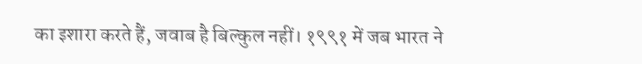का इशारा करते हैं‚ जवाब है बिल्कुल नहीं। १९९१ में जब भारत ने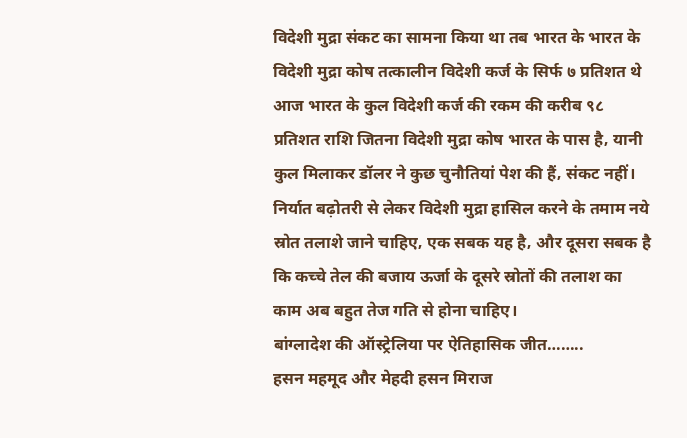विदेशी मुद्रा संकट का सामना किया था तब भारत के भारत के विदेशी मुद्रा कोष तत्कालीन विदेशी कर्ज के सिर्फ ७ प्रतिशत थे आज भारत के कुल विदेशी कर्ज की रकम की करीब ९८ प्रतिशत राशि जितना विदेशी मुद्रा कोष भारत के पास है‚ यानी कुल मिलाकर डॉलर ने कुछ चुनौतियां पेश की हैं‚ संकट नहीं। निर्यात बढ़ोतरी से लेकर विदेशी मुद्रा हासिल करने के तमाम नये स्रोत तलाशे जाने चाहिए‚ एक सबक यह है‚ और दूसरा सबक है कि कच्चे तेल की बजाय ऊर्जा के दूसरे स्रोतों की तलाश का काम अब बहुत तेज गति से होना चाहिए।
बांग्लादेश की ऑस्ट्रेलिया पर ऐतिहासिक जीत……..
हसन महमूद और मेहदी हसन मिराज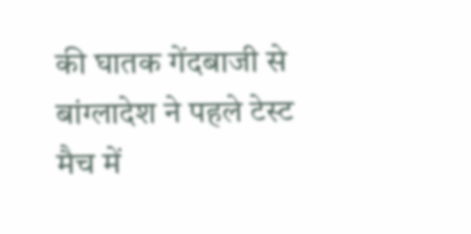की घातक गेंदबाजी से बांग्लादेश ने पहले टेस्ट मैच में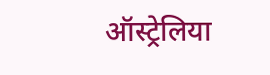ऑस्ट्रेलिया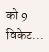को 9 विकेट...